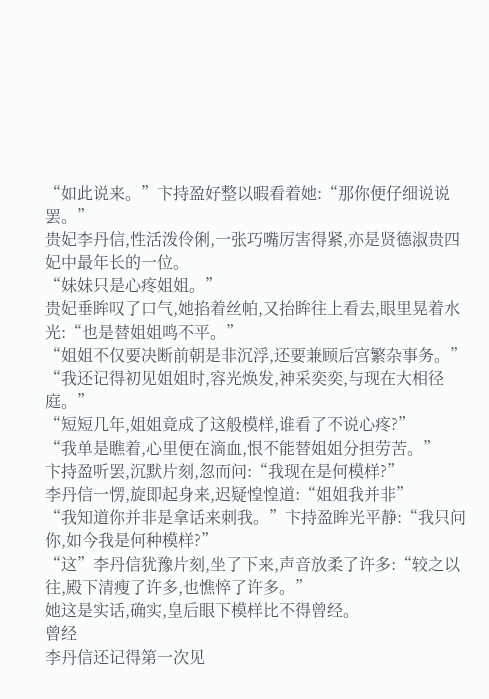“如此说来。”卞持盈好整以暇看着她:“那你便仔细说说罢。”
贵妃李丹信,性活泼伶俐,一张巧嘴厉害得紧,亦是贤德淑贵四妃中最年长的一位。
“妹妹只是心疼姐姐。”
贵妃垂眸叹了口气,她掐着丝帕,又抬眸往上看去,眼里晃着水光:“也是替姐姐鸣不平。”
“姐姐不仅要决断前朝是非沉浮,还要兼顾后宫繁杂事务。”
“我还记得初见姐姐时,容光焕发,神采奕奕,与现在大相径庭。”
“短短几年,姐姐竟成了这般模样,谁看了不说心疼?”
“我单是瞧着,心里便在滴血,恨不能替姐姐分担劳苦。”
卞持盈听罢,沉默片刻,忽而问:“我现在是何模样?”
李丹信一愣,旋即起身来,迟疑惶惶道:“姐姐我并非”
“我知道你并非是拿话来刺我。”卞持盈眸光平静:“我只问你,如今我是何种模样?”
“这”李丹信犹豫片刻,坐了下来,声音放柔了许多:“较之以往,殿下清瘦了许多,也憔悴了许多。”
她这是实话,确实,皇后眼下模样比不得曾经。
曾经
李丹信还记得第一次见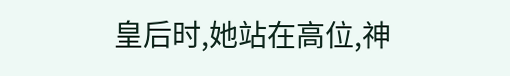皇后时,她站在高位,神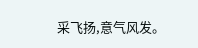采飞扬,意气风发。